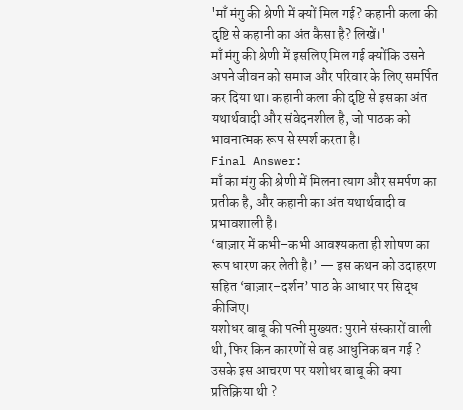'माँ मंगु की श्रेणी में क्यों मिल गई? कहानी कला की दृष्टि से कहानी का अंत कैसा है? लिखें।'
माँ मंगु की श्रेणी में इसलिए मिल गई क्योंकि उसने अपने जीवन को समाज और परिवार के लिए समर्पित कर दिया था। कहानी कला की दृष्टि से इसका अंत यथार्थवादी और संवेदनशील है, जो पाठक को भावनात्मक रूप से स्पर्श करता है।
Final Answer:
माँ का मंगु की श्रेणी में मिलना त्याग और समर्पण का प्रतीक है, और कहानी का अंत यथार्थवादी व प्रभावशाली है।
‘बाज़ार में कभी–कभी आवश्यकता ही शोषण का रूप धारण कर लेती है।’ — इस कथन को उदाहरण सहित ‘बाज़ार–दर्शन’ पाठ के आधार पर सिद्ध कीजिए।
यशोधर बाबू की पत्नी मुख्यतः पुराने संस्कारों वाली थी, फिर किन कारणों से वह आधुनिक बन गई ? उसके इस आचरण पर यशोधर बाबू की क्या प्रतिक्रिया थी ?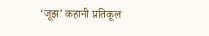‘जूझ’ कहानी प्रतिकूल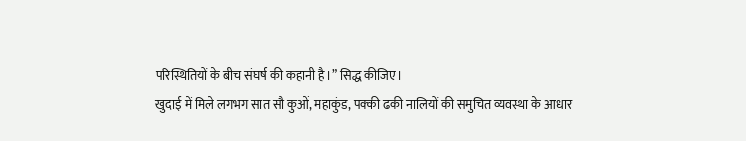परिस्थितियों के बीच संघर्ष की कहानी है।” सिद्ध कीजिए।
खुदाई में मिले लगभग सात सौ कुओं, महाकुंड, पक्की ढकी नालियों की समुचित व्यवस्था के आधार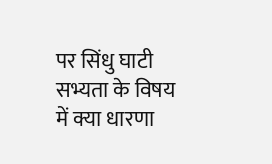पर सिंधु घाटी सभ्यता के विषय में क्या धारणा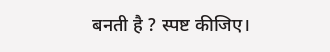बनती है ? स्पष्ट कीजिए।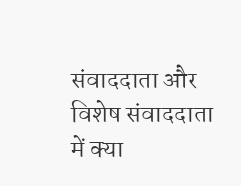संवाददाता और विशेष संवाददाता में क्या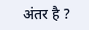अंतर है ?